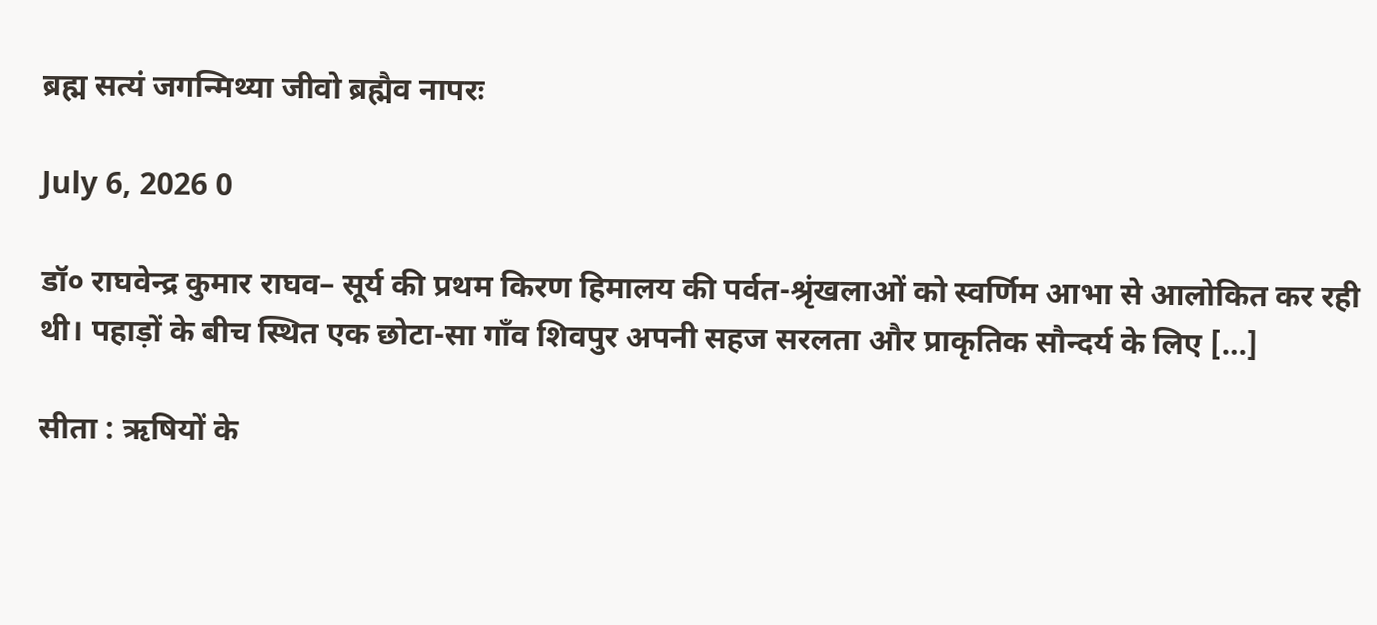ब्रह्म सत्यं जगन्मिथ्या जीवो ब्रह्मैव नापरः

July 6, 2026 0

डॉ० राघवेन्द्र कुमार राघव– सूर्य की प्रथम किरण हिमालय की पर्वत-श्रृंखलाओं को स्वर्णिम आभा से आलोकित कर रही थी। पहाड़ों के बीच स्थित एक छोटा-सा गाँव शिवपुर अपनी सहज सरलता और प्राकृतिक सौन्दर्य के लिए […]

सीता : ऋषियों के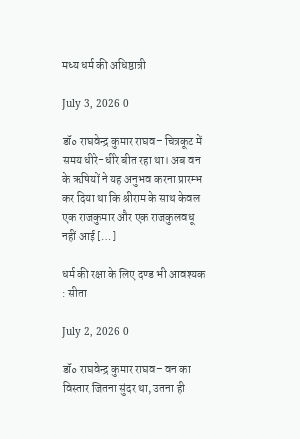मध्य धर्म की अधिष्ठात्री

July 3, 2026 0

डॉ० राघवेन्द्र कुमार राघव– चित्रकूट में समय धीरे-धीरे बीत रहा था। अब वन के ऋषियों ने यह अनुभव करना प्रारम्भ कर दिया था कि श्रीराम के साथ केवल एक राजकुमार और एक राजकुलवधू नहीं आई […]

धर्म की रक्षा के लिए दण्ड भी आवश्यक : सीता

July 2, 2026 0

डॉ० राघवेन्द्र कुमार राघव– वन का विस्तार जितना सुंदर था, उतना ही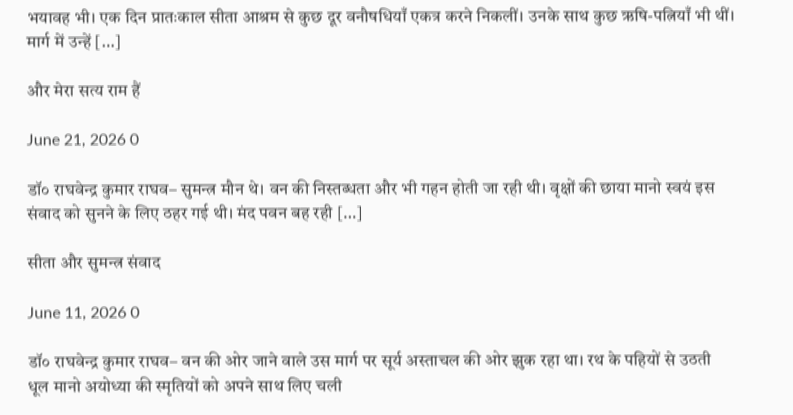भयावह भी। एक दिन प्रातःकाल सीता आश्रम से कुछ दूर वनौषधियाँ एकत्र करने निकलीं। उनके साथ कुछ ऋषि-पत्नियाँ भी थीं। मार्ग में उन्हें […]

और मेरा सत्य राम हैं

June 21, 2026 0

डॉ० राघवेन्द्र कुमार राघव– सुमन्त्र मौन थे। वन की निस्तब्धता और भी गहन होती जा रही थी। वृक्षों की छाया मानो स्वयं इस संवाद को सुनने के लिए ठहर गई थी। मंद पवन बह रही […]

सीता और सुमन्त्र संवाद

June 11, 2026 0

डॉ० राघवेन्द्र कुमार राघव– वन की ओर जाने वाले उस मार्ग पर सूर्य अस्ताचल की ओर झुक रहा था। रथ के पहियों से उठती धूल मानो अयोध्या की स्मृतियों को अपने साथ लिए चली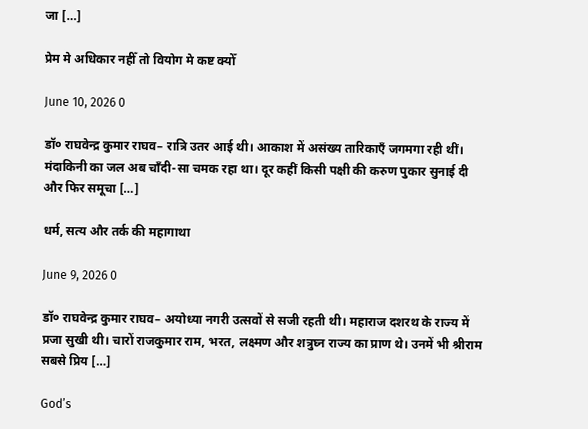जा […]

प्रेम मे अधिकार नहीँ तो वियोग मे कष्ट क्योँ

June 10, 2026 0

डॉ० राघवेन्द्र कुमार राघव– रात्रि उतर आई थी। आकाश में असंख्य तारिकाएँ जगमगा रही थीं। मंदाकिनी का जल अब चाँदी-सा चमक रहा था। दूर कहीं किसी पक्षी की करुण पुकार सुनाई दी और फिर समूचा […]

धर्म, सत्य और तर्क की महागाथा

June 9, 2026 0

डॉ० राघवेन्द्र कुमार राघव– अयोध्या नगरी उत्सवों से सजी रहती थी। महाराज दशरथ के राज्य में प्रजा सुखी थी। चारों राजकुमार राम, भरत, लक्ष्मण और शत्रुघ्न राज्य का प्राण थे। उनमें भी श्रीराम सबसे प्रिय […]

God’s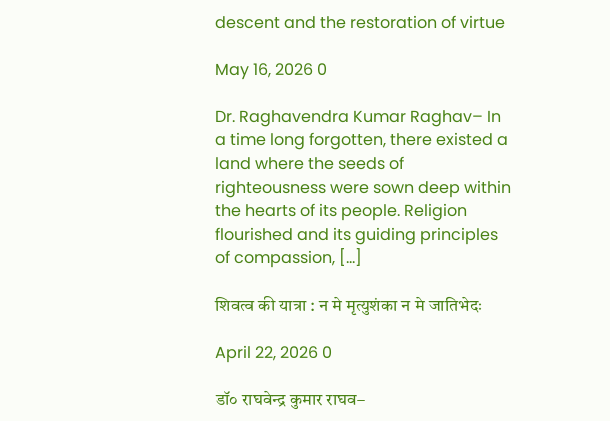descent and the restoration of virtue

May 16, 2026 0

Dr. Raghavendra Kumar Raghav– In a time long forgotten, there existed a land where the seeds of righteousness were sown deep within the hearts of its people. Religion flourished and its guiding principles of compassion, […]

शिवत्व की यात्रा : न मे मृत्युशंका न मे जातिभेदः

April 22, 2026 0

डॉ० राघवेन्द्र कुमार राघव–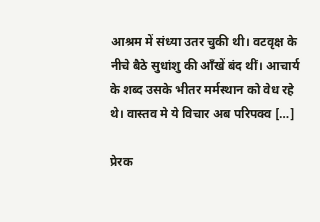आश्रम में संध्या उतर चुकी थी। वटवृक्ष के नीचे बैठे सुधांशु की आँखें बंद थीं। आचार्य के शब्द उसके भीतर मर्मस्थान को वेध रहे थे। वास्तव मे ये विचार अब परिपक्व […]

प्रेरक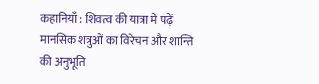कहानियाँ : शिवत्व की यात्रा मे पढ़ें मानसिक शत्रुओं का विरेचन और शान्ति की अनुभूति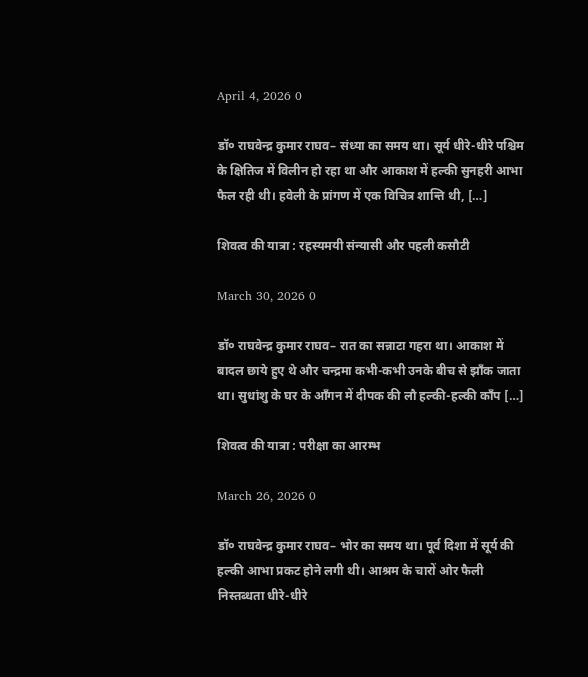April 4, 2026 0

डॉ० राघवेन्द्र कुमार राघव– संध्या का समय था। सूर्य धीरे-धीरे पश्चिम के क्षितिज में विलीन हो रहा था और आकाश में हल्की सुनहरी आभा फैल रही थी। हवेली के प्रांगण में एक विचित्र शान्ति थी, […]

शिवत्व की यात्रा : रहस्यमयी संन्यासी और पहली कसौटी

March 30, 2026 0

डॉ० राघवेन्द्र कुमार राघव– रात का सन्नाटा गहरा था। आकाश में बादल छाये हुए थे और चन्द्रमा कभी-कभी उनके बीच से झाँक जाता था। सुधांशु के घर के आँगन में दीपक की लौ हल्की-हल्की काँप […]

शिवत्व की यात्रा : परीक्षा का आरम्भ

March 26, 2026 0

डॉ० राघवेन्द्र कुमार राघव– भोर का समय था। पूर्व दिशा में सूर्य की हल्की आभा प्रकट होने लगी थी। आश्रम के चारों ओर फैली निस्तब्धता धीरे-धीरे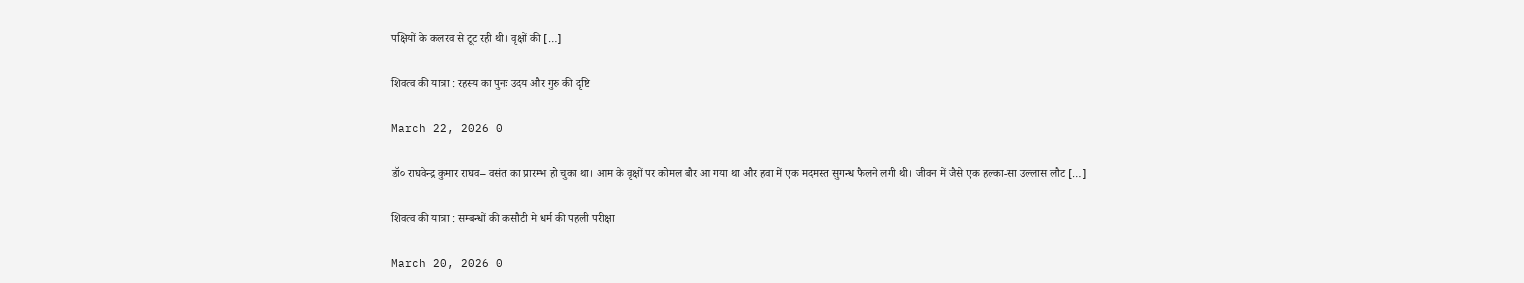पक्षियों के कलरव से टूट रही थी। वृक्षों की […]

शिवत्व की यात्रा : रहस्य का पुनः उदय और गुरु की दृष्टि

March 22, 2026 0

डॉ० राघवेन्द्र कुमार राघव– वसंत का प्रारम्भ हो चुका था। आम के वृक्षों पर कोमल बौर आ गया था और हवा में एक मदमस्त सुगन्ध फैलने लगी थी। जीवन में जैसे एक हल्का-सा उल्लास लौट […]

शिवत्व की यात्रा : सम्बन्धों की कसौटी मे धर्म की पहली परीक्षा

March 20, 2026 0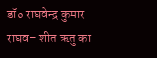डॉ० राघवेन्द्र कुमार राघव– शीत ऋतु का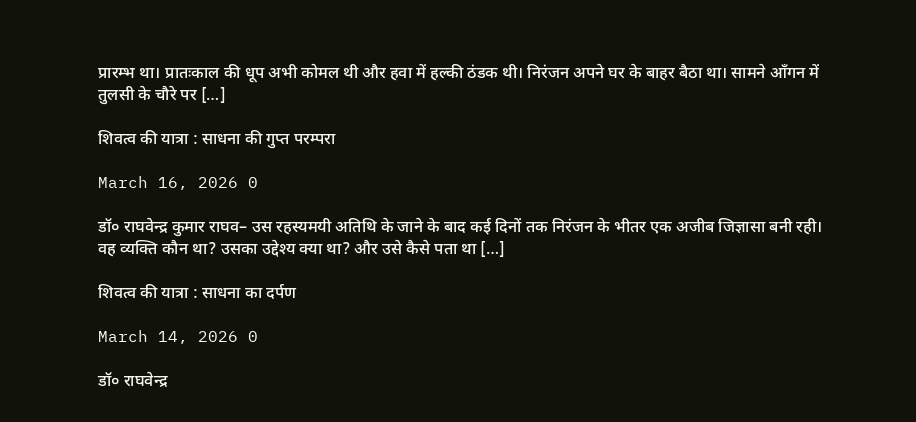प्रारम्भ था। प्रातःकाल की धूप अभी कोमल थी और हवा में हल्की ठंडक थी। निरंजन अपने घर के बाहर बैठा था। सामने आँगन में तुलसी के चौरे पर […]

शिवत्व की यात्रा : साधना की गुप्त परम्परा

March 16, 2026 0

डॉ० राघवेन्द्र कुमार राघव– उस रहस्यमयी अतिथि के जाने के बाद कई दिनों तक निरंजन के भीतर एक अजीब जिज्ञासा बनी रही। वह व्यक्ति कौन था? उसका उद्देश्य क्या था? और उसे कैसे पता था […]

शिवत्व की यात्रा : साधना का दर्पण

March 14, 2026 0

डॉ० राघवेन्द्र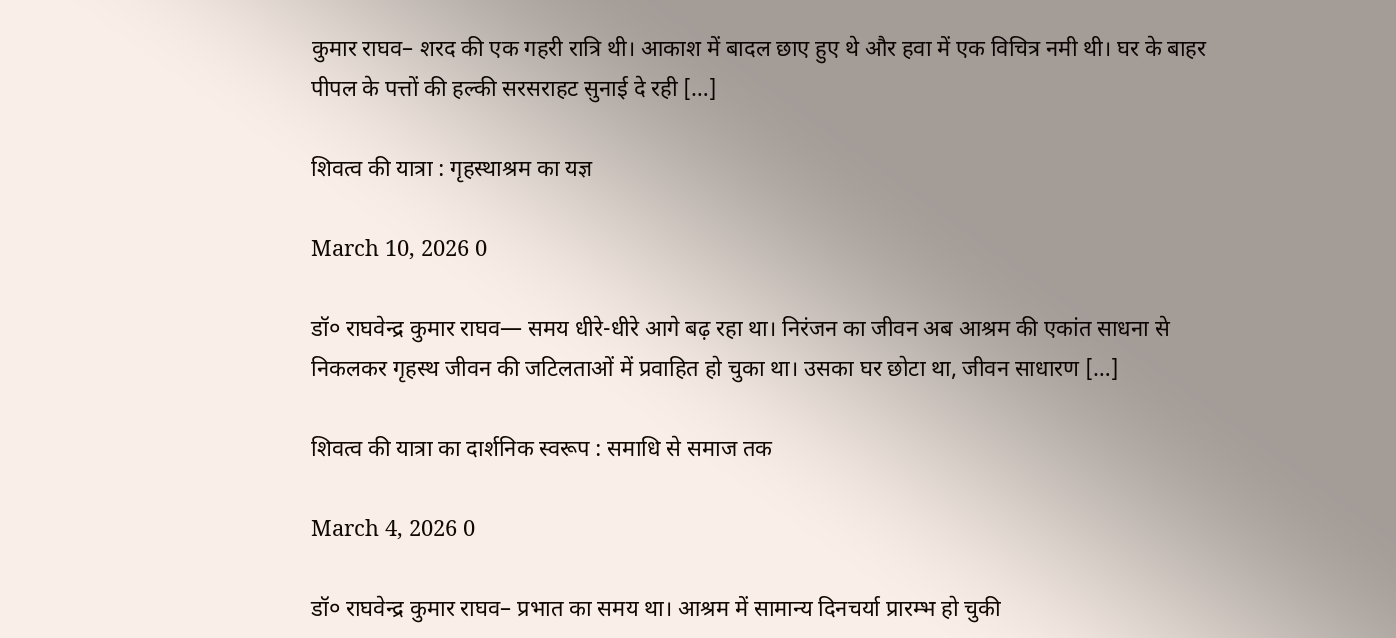कुमार राघव– शरद की एक गहरी रात्रि थी। आकाश में बादल छाए हुए थे और हवा में एक विचित्र नमी थी। घर के बाहर पीपल के पत्तों की हल्की सरसराहट सुनाई दे रही […]

शिवत्व की यात्रा : गृहस्थाश्रम का यज्ञ

March 10, 2026 0

डॉ० राघवेन्द्र कुमार राघव— समय धीरे-धीरे आगे बढ़ रहा था। निरंजन का जीवन अब आश्रम की एकांत साधना से निकलकर गृहस्थ जीवन की जटिलताओं में प्रवाहित हो चुका था। उसका घर छोटा था, जीवन साधारण […]

शिवत्व की यात्रा का दार्शनिक स्वरूप : समाधि से समाज तक

March 4, 2026 0

डॉ० राघवेन्द्र कुमार राघव– प्रभात का समय था। आश्रम में सामान्य दिनचर्या प्रारम्भ हो चुकी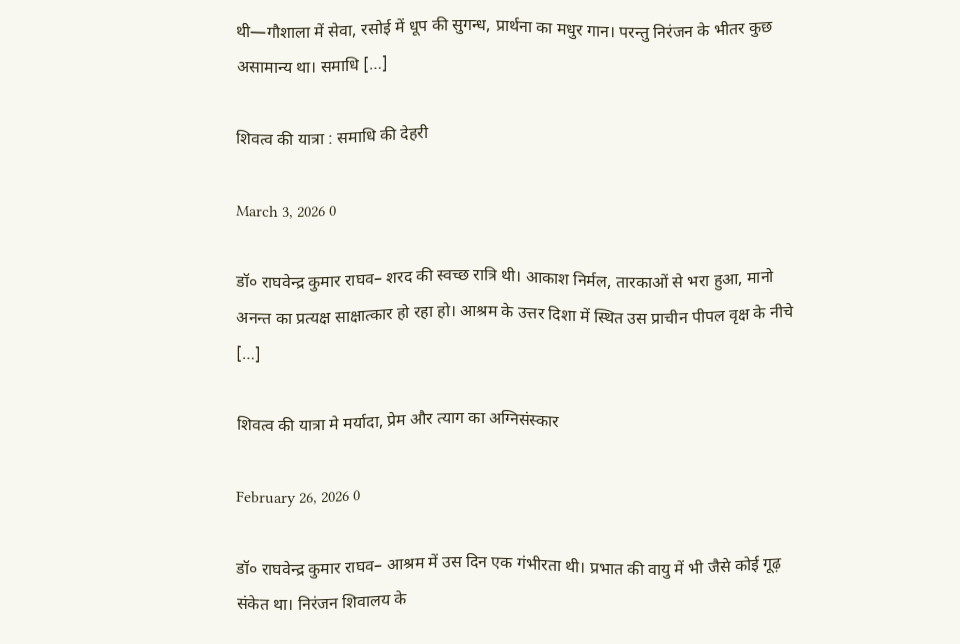थी—गौशाला में सेवा, रसोई में धूप की सुगन्ध, प्रार्थना का मधुर गान। परन्तु निरंजन के भीतर कुछ असामान्य था। समाधि […]

शिवत्व की यात्रा : समाधि की देहरी

March 3, 2026 0

डॉ० राघवेन्द्र कुमार राघव– शरद की स्वच्छ रात्रि थी। आकाश निर्मल, तारकाओं से भरा हुआ, मानो अनन्त का प्रत्यक्ष साक्षात्कार हो रहा हो। आश्रम के उत्तर दिशा में स्थित उस प्राचीन पीपल वृक्ष के नीचे […]

शिवत्व की यात्रा मे मर्यादा, प्रेम और त्याग का अग्निसंस्कार

February 26, 2026 0

डॉ० राघवेन्द्र कुमार राघव– आश्रम में उस दिन एक गंभीरता थी। प्रभात की वायु में भी जैसे कोई गूढ़ संकेत था। निरंजन शिवालय के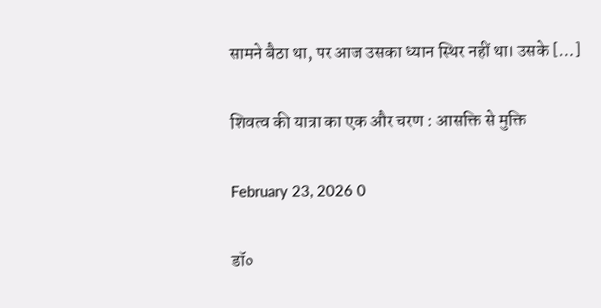सामने बैठा था, पर आज उसका ध्यान स्थिर नहीं था। उसके […]

शिवत्व की यात्रा का एक और चरण : आसक्ति से मुक्ति

February 23, 2026 0

डॉ०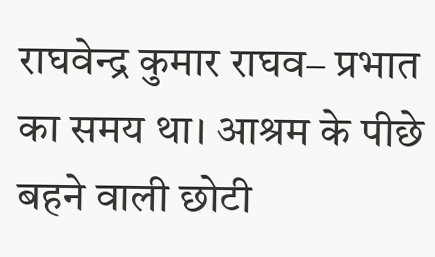राघवेन्द्र कुमार राघव– प्रभात का समय था। आश्रम के पीछे बहने वाली छोटी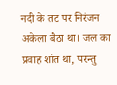नदी के तट पर निरंजन अकेला बैठा था। जल का प्रवाह शांत था, परन्तु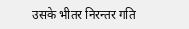उसके भीतर निरन्तर गति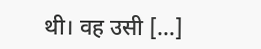थी। वह उसी […]